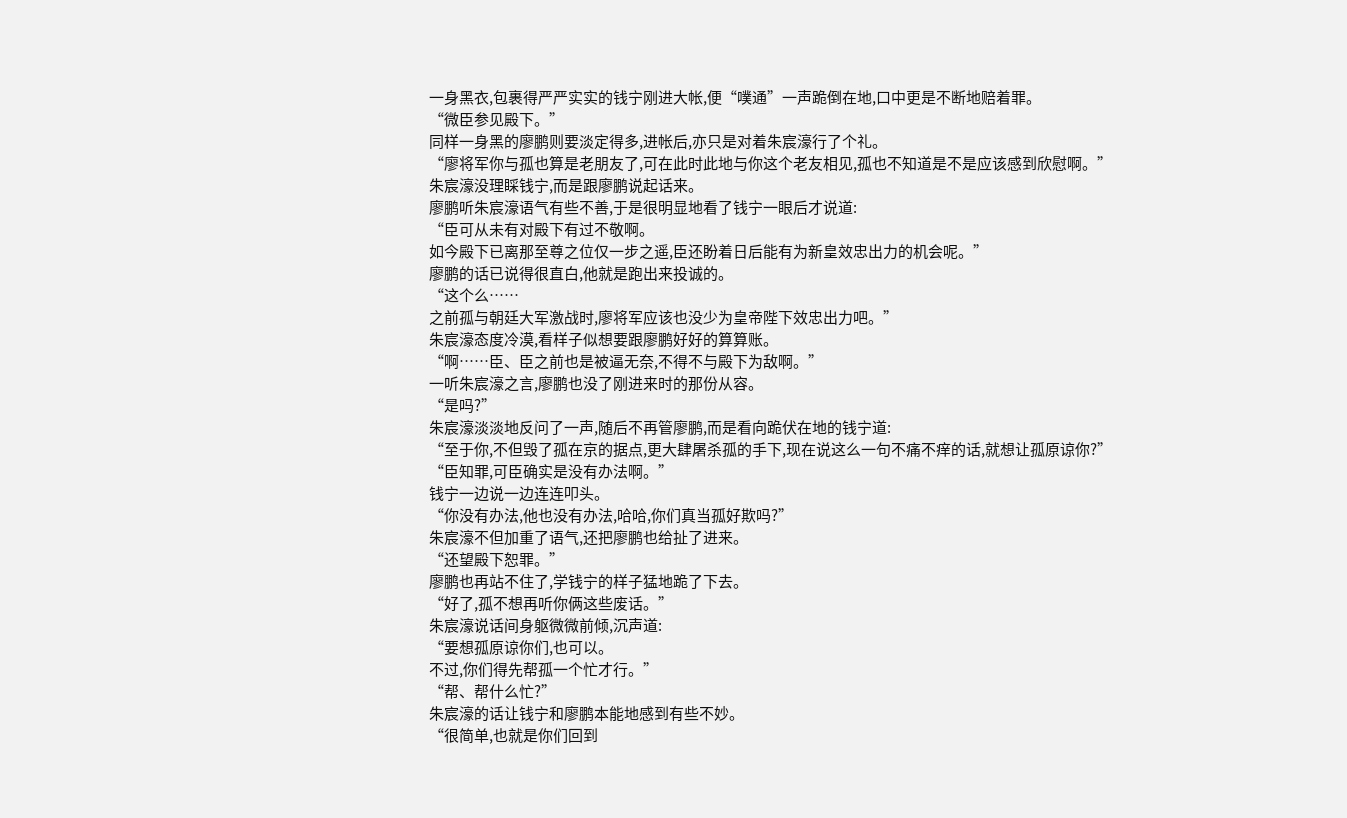一身黑衣,包裹得严严实实的钱宁刚进大帐,便“噗通”一声跪倒在地,口中更是不断地赔着罪。
“微臣参见殿下。”
同样一身黑的廖鹏则要淡定得多,进帐后,亦只是对着朱宸濠行了个礼。
“廖将军你与孤也算是老朋友了,可在此时此地与你这个老友相见,孤也不知道是不是应该感到欣慰啊。”
朱宸濠没理睬钱宁,而是跟廖鹏说起话来。
廖鹏听朱宸濠语气有些不善,于是很明显地看了钱宁一眼后才说道:
“臣可从未有对殿下有过不敬啊。
如今殿下已离那至尊之位仅一步之遥,臣还盼着日后能有为新皇效忠出力的机会呢。”
廖鹏的话已说得很直白,他就是跑出来投诚的。
“这个么……
之前孤与朝廷大军激战时,廖将军应该也没少为皇帝陛下效忠出力吧。”
朱宸濠态度冷漠,看样子似想要跟廖鹏好好的算算账。
“啊……臣、臣之前也是被逼无奈,不得不与殿下为敌啊。”
一听朱宸濠之言,廖鹏也没了刚进来时的那份从容。
“是吗?”
朱宸濠淡淡地反问了一声,随后不再管廖鹏,而是看向跪伏在地的钱宁道:
“至于你,不但毁了孤在京的据点,更大肆屠杀孤的手下,现在说这么一句不痛不痒的话,就想让孤原谅你?”
“臣知罪,可臣确实是没有办法啊。”
钱宁一边说一边连连叩头。
“你没有办法,他也没有办法,哈哈,你们真当孤好欺吗?”
朱宸濠不但加重了语气,还把廖鹏也给扯了进来。
“还望殿下恕罪。”
廖鹏也再站不住了,学钱宁的样子猛地跪了下去。
“好了,孤不想再听你俩这些废话。”
朱宸濠说话间身躯微微前倾,沉声道:
“要想孤原谅你们,也可以。
不过,你们得先帮孤一个忙才行。”
“帮、帮什么忙?”
朱宸濠的话让钱宁和廖鹏本能地感到有些不妙。
“很简单,也就是你们回到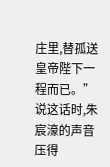庄里,替孤送皇帝陛下一程而已。”
说这话时,朱宸濠的声音压得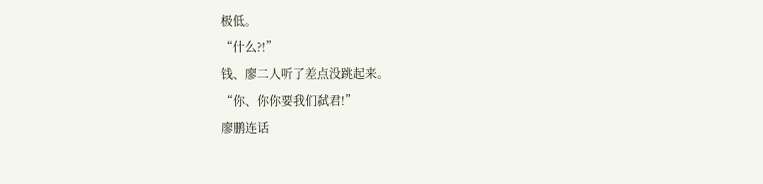极低。
“什么?!”
钱、廖二人听了差点没跳起来。
“你、你你要我们弑君!”
廖鹏连话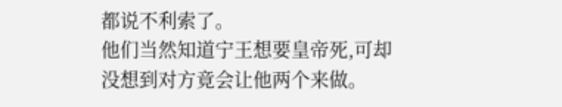都说不利索了。
他们当然知道宁王想要皇帝死,可却没想到对方竟会让他两个来做。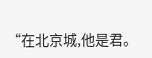“在北京城,他是君。